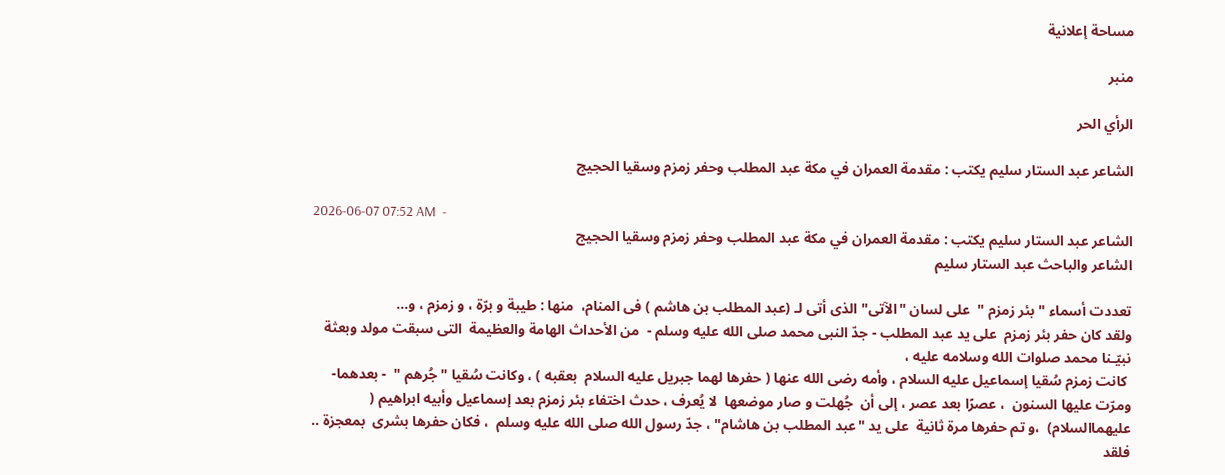مساحة إعلانية

منبر

الرأي الحر

الشاعر عبد الستار سليم يكتب : مقدمة العمران في مكة عبد المطلب وحفر زمزم وسقيا الحجيج

2026-06-07 07:52 AM  -
الشاعر عبد الستار سليم يكتب : مقدمة العمران في مكة عبد المطلب وحفر زمزم وسقيا الحجيج
الشاعر والباحث عبد الستار سليم

تعددت أسماء " بئر زمزم "  على لسان "الآتى" الذى أتى لـ (عبد المطلب بن هاشم ) فى المنام،  منها : طيبة و برّة ، و زمزم ، و…
ولقد كان حفر بئر زمزم  على يد عبد المطلب - جدّ النبى محمد صلى الله عليه وسلم -  من الأحداث الهامة والعظيمة  التى سبقت مولد وبعثة  نبيّـنا محمد صلوات الله وسلامه عليه ،
 كانت زمزم سُقيا إسماعيل عليه السلام ، وأمه رضى الله عنها ( حفرها لهما جبريل عليه السلام  بعقبه ) ، وكانت سُقيا " جُرهم "  - بعدهما- ومرّت عليها السنون  ، عصرًا بعد عصر ، إلى أن  جُهلت و صار موضعها  لا يُعرف ، حدث اختفاء بئر زمزم بعد إسماعيل وأبيه ابراهيم ( عليهماالسلام)  ،و تم حفرها مرة ثانية  على يد "عبد المطلب بن هاشام" ، جدّ رسول الله صلى الله عليه وسلم  ، فكان حفرها بشرى  بمعجزة ..
فلقد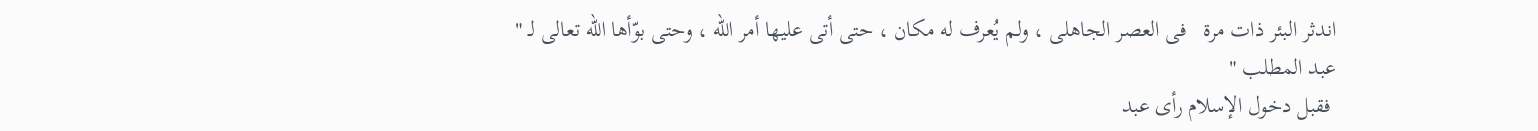اندثر البئر ذات مرة   فى العصر الجاهلى ، ولم يُعرف له مكان ، حتى أتى عليها أمر الله ، وحتى بوّأها الله تعالى لـ " عبد المطلب "
 فقبل دخول الإسلام رأى عبد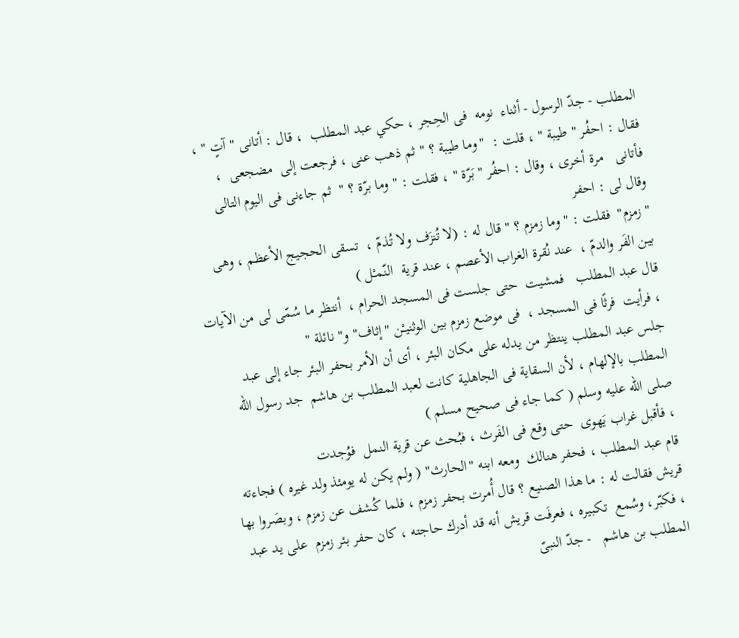المطلب - جدّ الرسول - أثناء  نومه  فى الحِجر ، حكي عبد المطلب  ، قال : أتانى " آتٍ " ، فقال : احفُر " طيبة " ، قلت :  "وما طيبة ؟ " ثم ذهب عنى ، فرجعت إلى  مضجعى  ، فأتانى   مرة أخرى ، وقال : احفُر "بَرّة " ، فقلت : " وما برّة ؟ "  ثم جاءنى فى اليوم التالى  وقال لى : احفر
" زمزم"  فقلت : " وما زمزم ؟ " قال له : (لا تُنزَف ولا تُذمّ ،  تسقى الحجيج الأعظم ، وهى بين الفَر والدمّ ،  عند نُقرة الغراب الأعصم ، عند قرية  النّمـْل )
قال عبد المطلب   فمشيت  حتى جلست فى المسجد الحرام ،  أنتظر ما سُمّى لى من الآيات ، فرأيت  فرثًا فى المسجد ،  فى موضع زمزم بين الوثنيـْن "إثاف" و" نائلة "
جلس عبد المطلب ينتظر من يدله على مكان البئر ، أى أن الأمر بحفر البئر جاء إلى عبد المطلب بالإلهام ، لأن السقاية فى الجاهلية كانت لعبد المطلب بن هاشم  جد رسول الله صلى الله عليه وسلم ( كما جاء فى صحيح مسلم )
، فأقبل غراب يَهوى  حتى وقع فى الفَرث ، فبُحث عن قرية النمل  فوُجدت
قام عبد المطلب ، فحفر هنالك  ومعه ابنه "الحارث" ( ولم يكن له يومئذ ولد غيره ) فجاءته قريش فقالت له : ما هذا الصنيع ؟ قال أُمرت بحفر زمزم ، فلما كُشف عن زمزم ، وبصَروا بها  ، فكبّر، وسُمع  تكبيره ، فعرفَت قريش أنه قد أدرك حاجته ، كان حفر بئر زمزم  على يد عبد المطلب بن هاشم   - جدّ النبىّ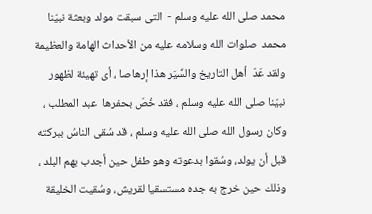محمد صلى الله عليه وسلم -  التى سبقت مولد وبعثة نبيّنا محمد  صلوات الله وسلامه عليه من الأحداث الهامة والعظيمة   ولقد عَدّ  أهل التاريخ والسِّيَر هذا إرهاصا ، أى تهيئة لظهور نبيّنا صلى الله عليه وسلم ، فقد خُصّ بحفرها  عبد المطلب ، وكان رسول الله صلى الله عليه وسلم ، قد سُقى الناسُ ببركته قبل أن يولد، وسُقوا بدعوته وهو طفل حين أجدب بهم البلد ، وذلك حين خرج به جده مستسقيا لقريش، وسُقيت الخليقة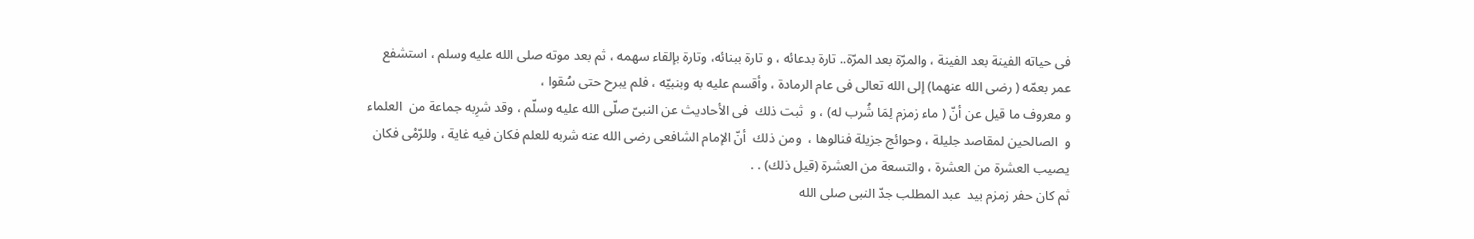فى حياته الفينة بعد الفينة ، والمرّة بعد المرّة.. تارة بدعائه ، و تارة ببنائه، وتارة بإلقاء سهمه ، ثم بعد موته صلى الله عليه وسلم ، استشفع عمر بعمّه ( رضى الله عنهما) إلى الله تعالى فى عام الرمادة ، وأقسم عليه به وبنبيّه ، فلم يبرح حتى سُقوا ،
و معروف ما قيل عن أنّ ( ماء زمزم لِمَا شُرب له) ، و  ثبت ذلك  فى الأحاديث عن النبىّ صلّى الله عليه وسلّم ، وقد شرِبه جماعة من  العلماء و  الصالحين لمقاصد جليلة ، وحوائج جزيلة فنالوها ،  ومن ذلك  أنّ الإمام الشافعى رضى الله عنه شربه للعلم فكان فيه غاية ، وللرّمْى فكان يصيب العشرة من العشرة ، والتسعة من العشرة (قيل ذلك) . .
ثم كان حفر زمزم بيد  عبد المطلب جدّ النبى صلى الله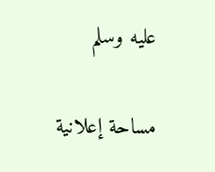عليه وسلم

مساحة إعلانية